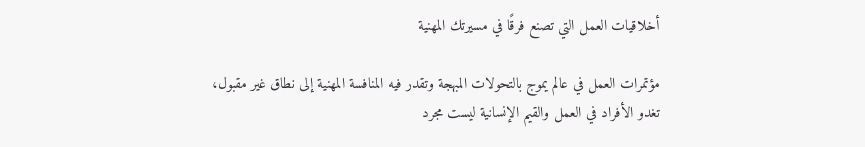أخلاقيات العمل التي تصنع فرقًا في مسيرتك المهنية

مؤتمرات العمل في عالم يموج بالتحولات المبهجة وتقدر فيه المنافسة المهنية إلى نطاق غير مقبول، تغدو الأفراد في العمل والقيم الإنسانية ليست مجرد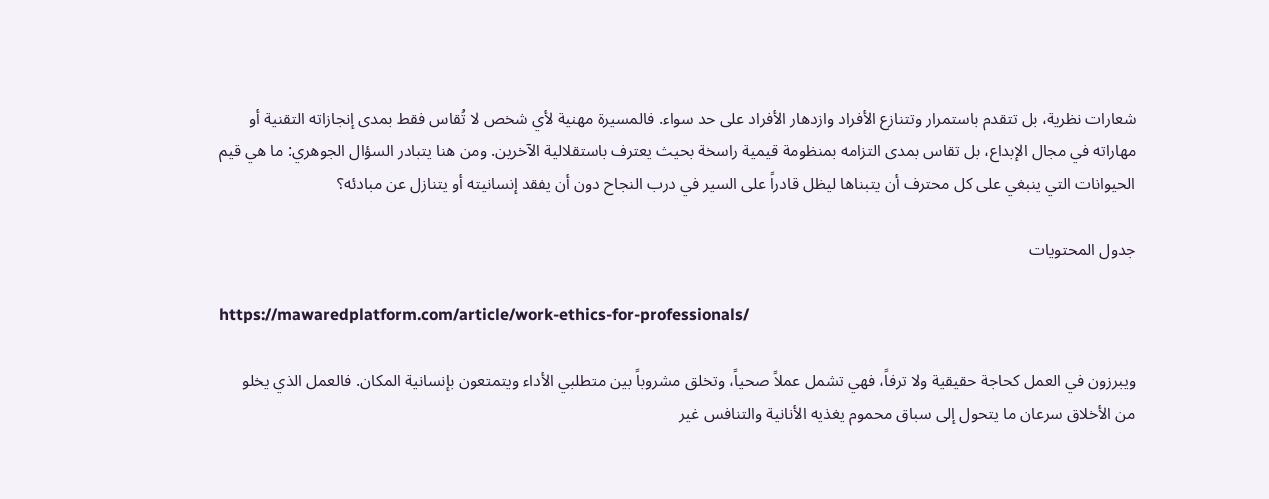شعارات نظرية، بل تتقدم باستمرار وتتنازع الأفراد وازدهار الأفراد على حد سواء. فالمسيرة مهنية لأي شخص لا تُقاس فقط بمدى إنجازاته التقنية أو مهاراته في مجال الإبداع، بل تقاس بمدى التزامه بمنظومة قيمية راسخة بحيث يعترف باستقلالية الآخرين. ومن هنا يتبادر السؤال الجوهري: ما هي قيم الحيوانات التي ينبغي على كل محترف أن يتبناها ليظل قادراً على السير في درب النجاح دون أن يفقد إنسانيته أو يتنازل عن مبادئه؟

جدول المحتويات

https://mawaredplatform.com/article/work-ethics-for-professionals/

ويبرزون في العمل كحاجة حقيقية ولا ترفاً، فهي تشمل عملاً صحياً، وتخلق مشروباً بين متطلبي الأداء ويتمتعون بإنسانية المكان. فالعمل الذي يخلو من الأخلاق سرعان ما يتحول إلى سباق محموم يغذيه الأنانية والتنافس غير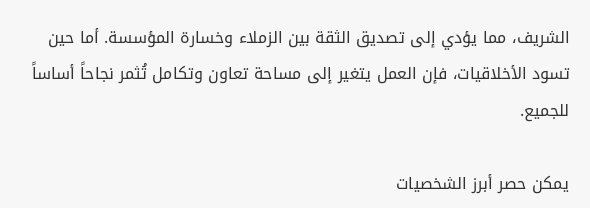الشريف، مما يؤدي إلى تصديق الثقة بين الزملاء وخسارة المؤسسة. أما حين تسود الأخلاقيات، فإن العمل يتغير إلى مساحة تعاون وتكامل تُثمر نجاحاً أساساً للجميع.

يمكن حصر أبرز الشخصيات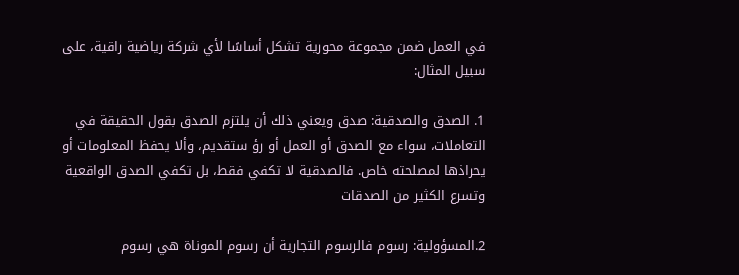في العمل ضمن مجموعة محورية تشكل أساسًا لأي شركة رياضية راقية، على سبيل المثال:

1. الصدق والصدقية: صدق ويعني ذلك أن يلتزم الصدق بقول الحقيقة في التعاملات، سواء مع الصدق أو العمل أو رؤ ستقديم، وألا يحفظ المعلومات أو يحراذها لمصلحته خاص. فالصدقية لا تكفي فقط، بل تكفي الصدق الواقعية وتسرع الكثير من الصدقات

2.المسؤولية: رسوم فالرسوم التجارية أن رسوم الموناة هي رسوم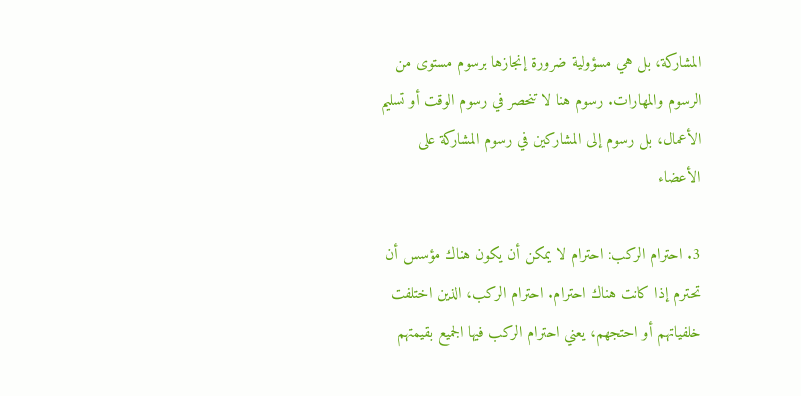المشاركة، بل هي مسؤولية ضرورة إنجازها برسوم مستوى من الرسوم والمهارات. رسوم هنا لا تنحصر في رسوم الوقت أو تسليم الأعمال، بل رسوم إلى المشاركين في رسوم المشاركة على الأعضاء

3. احترام الركب: احترام لا يمكن أن يكون هناك مؤسس أن تحترم إذا كانت هناك احترام. احترام الركب، الذين اختلفت خلفياتهم أو احتجهم، يعني احترام الركب فيها الجميع بقيمتهم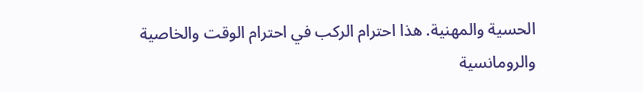الحسية والمهنية. هذا احترام الركب في احترام الوقت والخاصية والرومانسية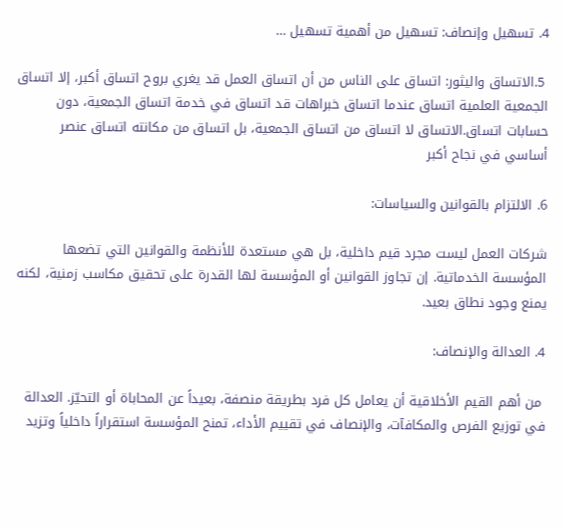4. تسهيل وإنصاف: تسهيل من أهمية تسهيل …

 5.الاتساق واليثور: اتساق على الناس من أن اتساق العمل قد يغري بروح اتساق أكبر، إلا اتساق الجمعية العلمية اتساق عندما اتساق خبراهات قد اتساق في خدمة اتساق الجمعية، دون حسابات اتساق.الاتساق لا اتساق من اتساق الجمعية، بل اتساق من مكانته اتساق عنصر أساسي في نجاح أكبر

6. الالتزام بالقوانين والسياسات:

شركات العمل ليست مجرد قيم داخلية، بل هي مستعدة للأنظمة والقوانين التي تضعها المؤسسة الخدماتية. إن تجاوز القوانين أو المؤسسة لها القدرة على تحقيق مكاسب زمنية، لكنه يمنع وجود نطاق بعيد.

4. العدالة والإنصاف:

 من أهم القيم الأخلاقية أن يعامل كل فرد بطريقة منصفة، بعيداً عن المحاباة أو التحيّز. العدالة في توزيع الفرص والمكافآت، والإنصاف في تقييم الأداء، تمنح المؤسسة استقراراً داخلياً وتزيد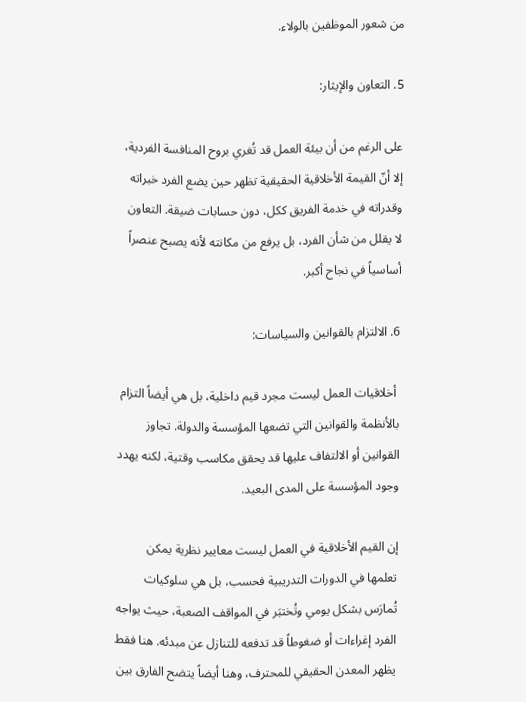من شعور الموظفين بالولاء.

5. التعاون والإيثار:

على الرغم من أن بيئة العمل قد تُغري بروح المنافسة الفردية، إلا أنّ القيمة الأخلاقية الحقيقية تظهر حين يضع الفرد خبراته وقدراته في خدمة الفريق ككل، دون حسابات ضيقة. التعاون لا يقلل من شأن الفرد، بل يرفع من مكانته لأنه يصبح عنصراً أساسياً في نجاح أكبر.

6. الالتزام بالقوانين والسياسات:

 أخلاقيات العمل ليست مجرد قيم داخلية، بل هي أيضاً التزام بالأنظمة والقوانين التي تضعها المؤسسة والدولة. تجاوز القوانين أو الالتفاف عليها قد يحقق مكاسب وقتية، لكنه يهدد وجود المؤسسة على المدى البعيد.

إن القيم الأخلاقية في العمل ليست معايير نظرية يمكن تعلمها في الدورات التدريبية فحسب، بل هي سلوكيات تُمارَس بشكل يومي وتُختبَر في المواقف الصعبة، حيث يواجه الفرد إغراءات أو ضغوطاً قد تدفعه للتنازل عن مبدئه. هنا فقط يظهر المعدن الحقيقي للمحترف، وهنا أيضاً يتضح الفارق بين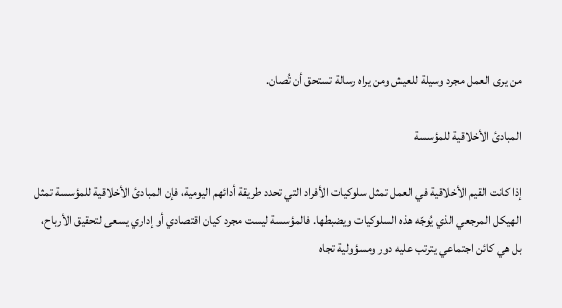من يرى العمل مجرد وسيلة للعيش ومن يراه رسالة تستحق أن تُصان.

المبادئ الأخلاقية للمؤسسة

إذا كانت القيم الأخلاقية في العمل تمثل سلوكيات الأفراد التي تحدد طريقة أدائهم اليومية، فإن المبادئ الأخلاقية للمؤسسة تمثل الهيكل المرجعي الذي يُوجّه هذه السلوكيات ويضبطها. فالمؤسسة ليست مجرد كيان اقتصادي أو إداري يسعى لتحقيق الأرباح، بل هي كائن اجتماعي يترتب عليه دور ومسؤولية تجاه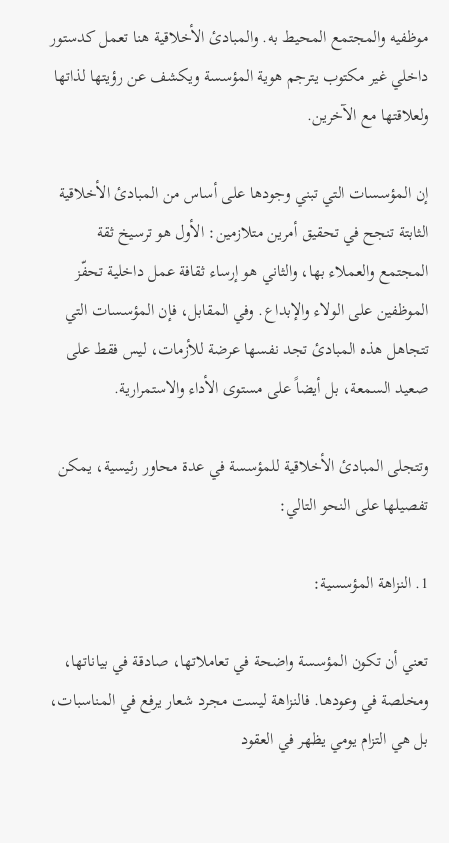موظفيه والمجتمع المحيط به. والمبادئ الأخلاقية هنا تعمل كدستور داخلي غير مكتوب يترجم هوية المؤسسة ويكشف عن رؤيتها لذاتها ولعلاقتها مع الآخرين.

إن المؤسسات التي تبني وجودها على أساس من المبادئ الأخلاقية الثابتة تنجح في تحقيق أمرين متلازمين: الأول هو ترسيخ ثقة المجتمع والعملاء بها، والثاني هو إرساء ثقافة عمل داخلية تحفّز الموظفين على الولاء والإبداع. وفي المقابل، فإن المؤسسات التي تتجاهل هذه المبادئ تجد نفسها عرضة للأزمات، ليس فقط على صعيد السمعة، بل أيضاً على مستوى الأداء والاستمرارية.

وتتجلى المبادئ الأخلاقية للمؤسسة في عدة محاور رئيسية، يمكن تفصيلها على النحو التالي:

1. النزاهة المؤسسية:

تعني أن تكون المؤسسة واضحة في تعاملاتها، صادقة في بياناتها، ومخلصة في وعودها. فالنزاهة ليست مجرد شعار يرفع في المناسبات، بل هي التزام يومي يظهر في العقود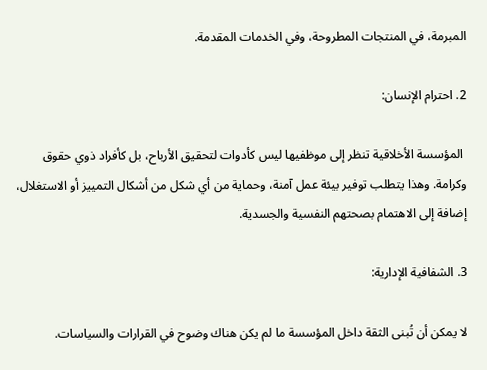المبرمة، في المنتجات المطروحة، وفي الخدمات المقدمة.

2. احترام الإنسان:

 المؤسسة الأخلاقية تنظر إلى موظفيها ليس كأدوات لتحقيق الأرباح، بل كأفراد ذوي حقوق وكرامة. وهذا يتطلب توفير بيئة عمل آمنة، وحماية من أي شكل من أشكال التمييز أو الاستغلال، إضافة إلى الاهتمام بصحتهم النفسية والجسدية.

3. الشفافية الإدارية:

لا يمكن أن تُبنى الثقة داخل المؤسسة ما لم يكن هناك وضوح في القرارات والسياسات.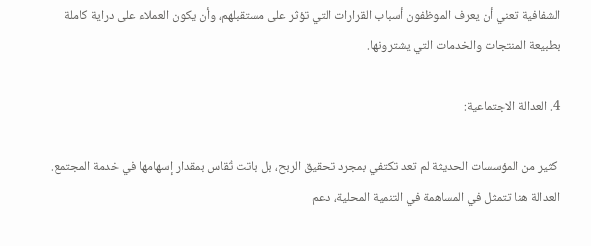الشفافية تعني أن يعرف الموظفون أسباب القرارات التي تؤثر على مستقبلهم، وأن يكون العملاء على دراية كاملة بطبيعة المنتجات والخدمات التي يشترونها.

4. العدالة الاجتماعية:

 كثير من المؤسسات الحديثة لم تعد تكتفي بمجرد تحقيق الربح، بل باتت تُقاس بمقدار إسهامها في خدمة المجتمع. العدالة هنا تتمثل في المساهمة في التنمية المحلية، دعم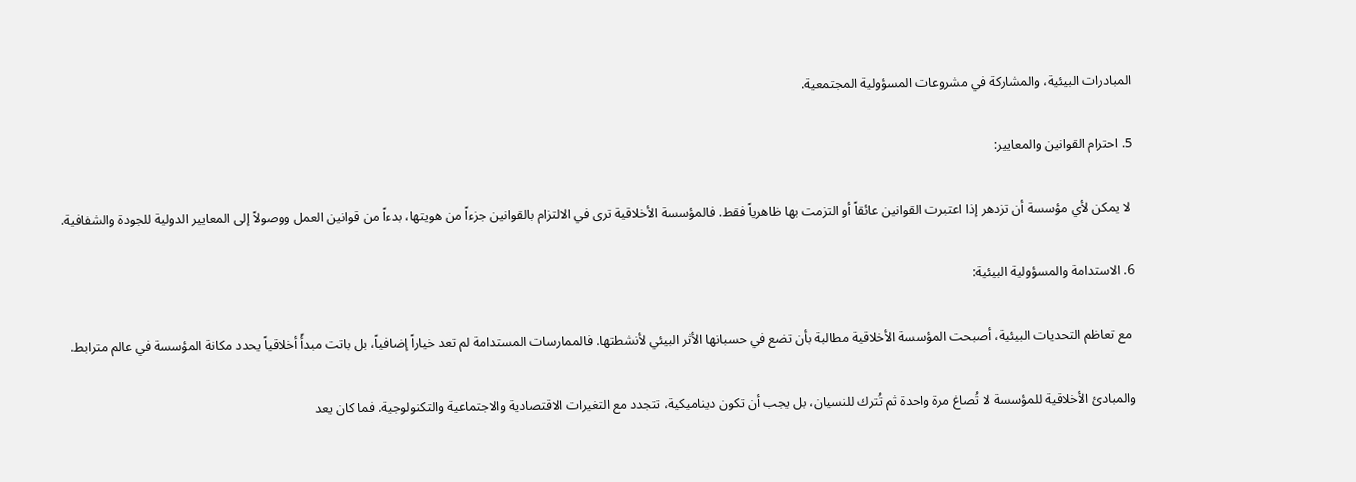المبادرات البيئية، والمشاركة في مشروعات المسؤولية المجتمعية.

5. احترام القوانين والمعايير:

 لا يمكن لأي مؤسسة أن تزدهر إذا اعتبرت القوانين عائقاً أو التزمت بها ظاهرياً فقط. فالمؤسسة الأخلاقية ترى في الالتزام بالقوانين جزءاً من هويتها، بدءاً من قوانين العمل ووصولاً إلى المعايير الدولية للجودة والشفافية.

6. الاستدامة والمسؤولية البيئية:

 مع تعاظم التحديات البيئية، أصبحت المؤسسة الأخلاقية مطالبة بأن تضع في حسبانها الأثر البيئي لأنشطتها. فالممارسات المستدامة لم تعد خياراً إضافياً، بل باتت مبدأً أخلاقياً يحدد مكانة المؤسسة في عالم مترابط.

والمبادئ الأخلاقية للمؤسسة لا تُصاغ مرة واحدة ثم تُترك للنسيان، بل يجب أن تكون ديناميكية، تتجدد مع التغيرات الاقتصادية والاجتماعية والتكنولوجية. فما كان يعد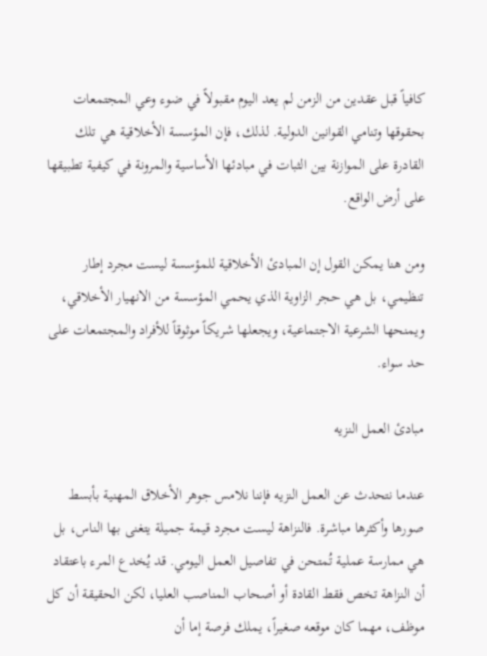كافياً قبل عقدين من الزمن لم يعد اليوم مقبولاً في ضوء وعي المجتمعات بحقوقها وتنامي القوانين الدولية. لذلك، فإن المؤسسة الأخلاقية هي تلك القادرة على الموازنة بين الثبات في مبادئها الأساسية والمرونة في كيفية تطبيقها على أرض الواقع.

ومن هنا يمكن القول إن المبادئ الأخلاقية للمؤسسة ليست مجرد إطار تنظيمي، بل هي حجر الزاوية الذي يحمي المؤسسة من الانهيار الأخلاقي، ويمنحها الشرعية الاجتماعية، ويجعلها شريكاً موثوقاً للأفراد والمجتمعات على حد سواء.

مبادئ العمل النزيه

عندما نتحدث عن العمل النزيه فإننا نلامس جوهر الأخلاق المهنية بأبسط صورها وأكثرها مباشرة. فالنزاهة ليست مجرد قيمة جميلة يتغنى بها الناس، بل هي ممارسة عملية تُمتحن في تفاصيل العمل اليومي. قد يُخدع المرء باعتقاد أن النزاهة تخص فقط القادة أو أصحاب المناصب العليا، لكن الحقيقة أن كل موظف، مهما كان موقعه صغيراً، يملك فرصة إما أن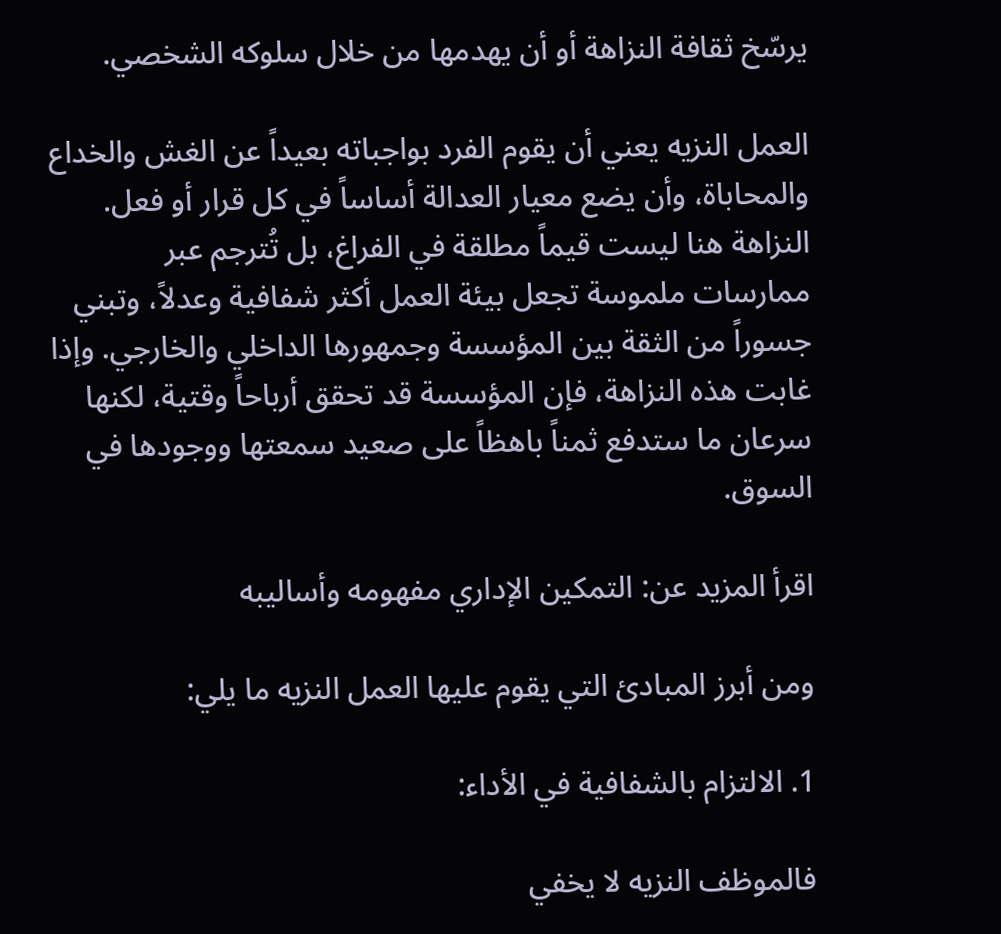يرسّخ ثقافة النزاهة أو أن يهدمها من خلال سلوكه الشخصي.

العمل النزيه يعني أن يقوم الفرد بواجباته بعيداً عن الغش والخداع والمحاباة، وأن يضع معيار العدالة أساساً في كل قرار أو فعل. النزاهة هنا ليست قيماً مطلقة في الفراغ، بل تُترجم عبر ممارسات ملموسة تجعل بيئة العمل أكثر شفافية وعدلاً، وتبني جسوراً من الثقة بين المؤسسة وجمهورها الداخلي والخارجي. وإذا غابت هذه النزاهة، فإن المؤسسة قد تحقق أرباحاً وقتية، لكنها سرعان ما ستدفع ثمناً باهظاً على صعيد سمعتها ووجودها في السوق.

اقرأ المزيد عن: التمكين الإداري مفهومه وأساليبه

ومن أبرز المبادئ التي يقوم عليها العمل النزيه ما يلي:

1. الالتزام بالشفافية في الأداء:

فالموظف النزيه لا يخفي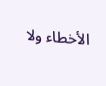الأخطاء ولا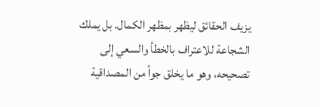يزيف الحقائق ليظهر بمظهر الكمال. بل يملك الشجاعة للاعتراف بالخطأ والسعي إلى تصحيحه، وهو ما يخلق جواً من المصداقية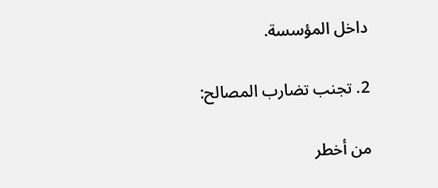داخل المؤسسة.

2. تجنب تضارب المصالح:

من أخطر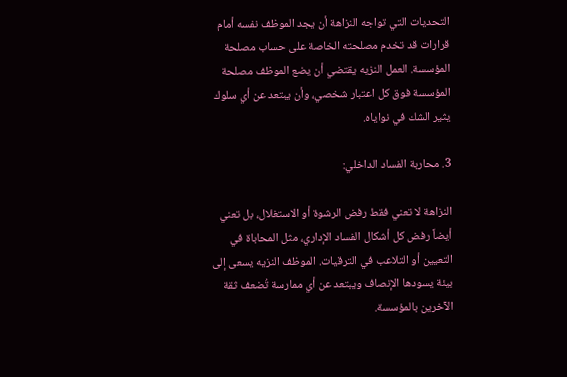التحديات التي تواجه النزاهة أن يجد الموظف نفسه أمام قرارات قد تخدم مصلحته الخاصة على حساب مصلحة المؤسسة. العمل النزيه يقتضي أن يضع الموظف مصلحة المؤسسة فوق كل اعتبار شخصي، وأن يبتعد عن أي سلوك يثير الشك في نواياه.

3. محاربة الفساد الداخلي:

النزاهة لا تعني فقط رفض الرشوة أو الاستغلال، بل تعني أيضاً رفض كل أشكال الفساد الإداري، مثل المحاباة في التعيين أو التلاعب في الترقيات. الموظف النزيه يسعى إلى بيئة يسودها الإنصاف ويبتعد عن أي ممارسة تُضعف ثقة الآخرين بالمؤسسة.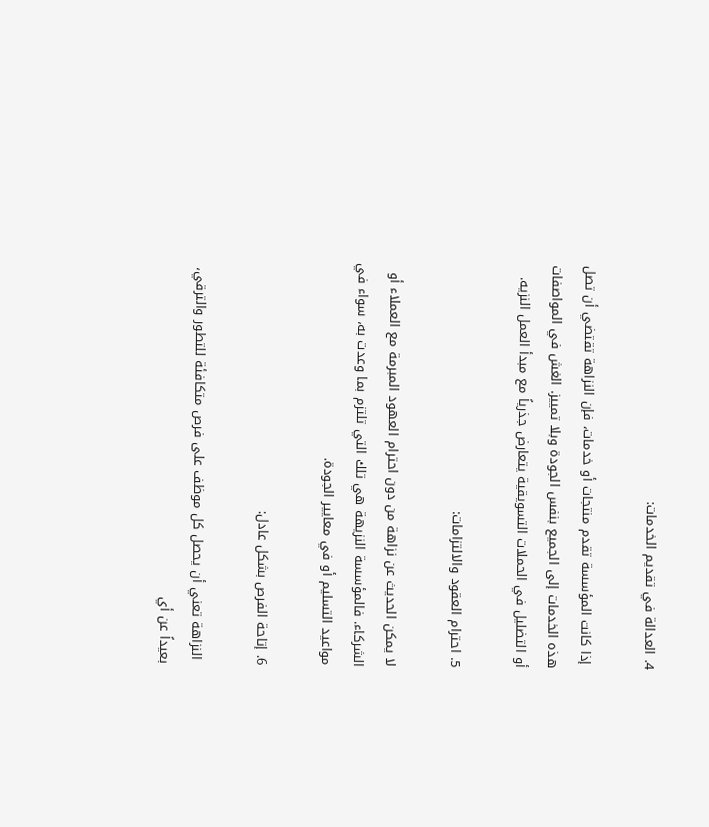4. العدالة في تقديم الخدمات:

 إذا كانت المؤسسة تقدم منتجات أو خدمات، فإن النزاهة تقتضي أن تصل هذه الخدمات إلى الجميع بنفس الجودة وبلا تمييز. الغش في المواصفات أو التضليل في الحملات التسويقية يتعارض جذرياً مع مبدأ العمل النزيه.

5. احترام العقود والالتزامات:

لا يمكن الحديث عن نزاهة من دون احترام العهود المبرمة مع العملاء أو الشركاء. فالمؤسسة النزيهة هي تلك التي تلتزم بما وعدت به، سواء في مواعيد التسليم أو في معايير الجودة.

6. إتاحة الفرص بشكل عادل:

 النزاهة تعني أن يحصل كل موظف على فرص متكافئة للتطور والترقي، بعيداً عن أي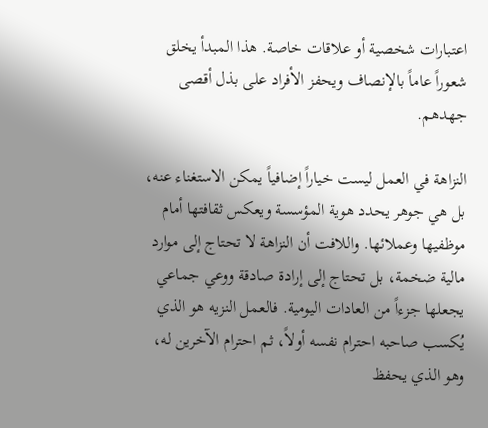اعتبارات شخصية أو علاقات خاصة. هذا المبدأ يخلق شعوراً عاماً بالإنصاف ويحفز الأفراد على بذل أقصى جهدهم.

النزاهة في العمل ليست خياراً إضافياً يمكن الاستغناء عنه، بل هي جوهر يحدد هوية المؤسسة ويعكس ثقافتها أمام موظفيها وعملائها. واللافت أن النزاهة لا تحتاج إلى موارد مالية ضخمة، بل تحتاج إلى إرادة صادقة ووعي جماعي يجعلها جزءاً من العادات اليومية. فالعمل النزيه هو الذي يُكسب صاحبه احترام نفسه أولاً، ثم احترام الآخرين له، وهو الذي يحفظ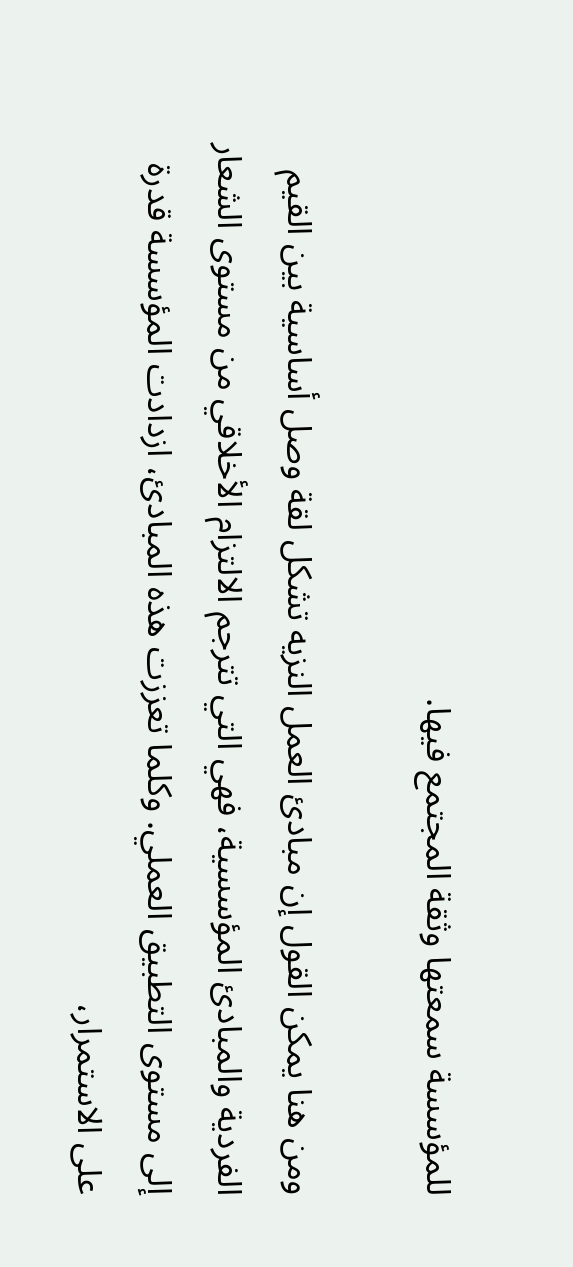للمؤسسة سمعتها وثقة المجتمع فيها.

ومن هنا يمكن القول إن مبادئ العمل النزيه تشكل لقة وصل أساسية بين القيم الفردية والمبادئ المؤسسية، فهي التي تترجم الالتزام الأخلاقي من مستوى الشعار إلى مستوى التطبيق العملي. وكلما تعززت هذه المبادئ، ازدادت المؤسسة قدرة على الاستمرار،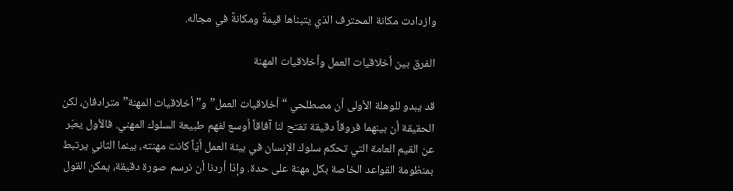وازدادت مكانة المحترف الذي يتبناها قيمةً ومكانةً في مجاله.

الفرق بين أخلاقيات العمل وأخلاقيات المهنة

قد يبدو للوهلة الأولى أن مصطلحي “أخلاقيات العمل” و”أخلاقيات المهنة” مترادفان، لكن الحقيقة أن بينهما فروقاً دقيقة تفتح لنا آفاقاً أوسع لفهم طبيعة السلوك المهني. فالأول يعبّر عن القيم العامة التي تحكم سلوك الإنسان في بيئة العمل أيّاً كانت مهنته، بينما الثاني يرتبط بمنظومة القواعد الخاصة بكل مهنة على حدة. وإذا أردنا أن نرسم صورة دقيقة، يمكن القول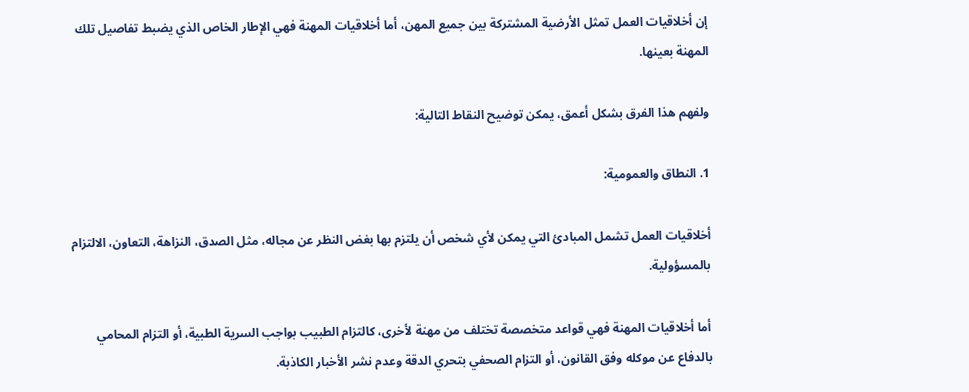إن أخلاقيات العمل تمثل الأرضية المشتركة بين جميع المهن، أما أخلاقيات المهنة فهي الإطار الخاص الذي يضبط تفاصيل تلك المهنة بعينها.

ولفهم هذا الفرق بشكل أعمق، يمكن توضيح النقاط التالية:

1. النطاق والعمومية:

أخلاقيات العمل تشمل المبادئ التي يمكن لأي شخص أن يلتزم بها بغض النظر عن مجاله، مثل الصدق، النزاهة، التعاون، الالتزام بالمسؤولية.

أما أخلاقيات المهنة فهي قواعد متخصصة تختلف من مهنة لأخرى، كالتزام الطبيب بواجب السرية الطبية، أو التزام المحامي بالدفاع عن موكله وفق القانون، أو التزام الصحفي بتحري الدقة وعدم نشر الأخبار الكاذبة.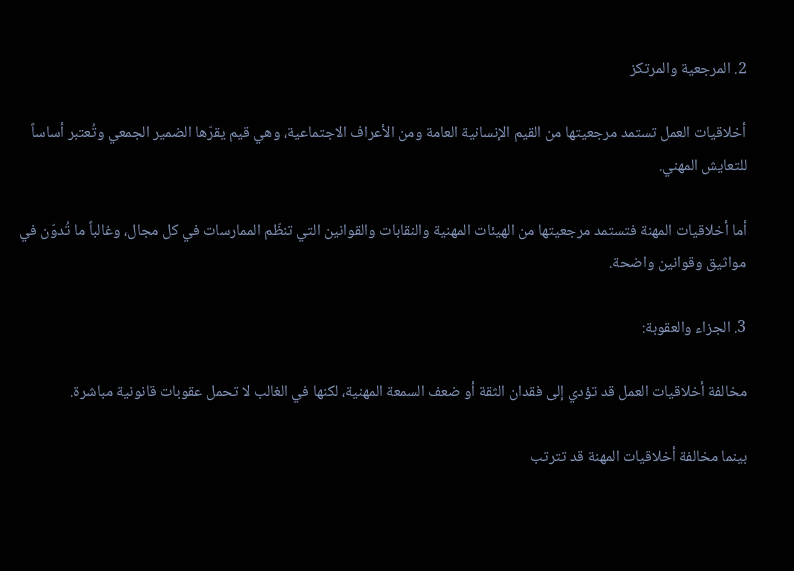2. المرجعية والمرتكز

أخلاقيات العمل تستمد مرجعيتها من القيم الإنسانية العامة ومن الأعراف الاجتماعية، وهي قيم يقرّها الضمير الجمعي وتُعتبر أساساً للتعايش المهني.

أما أخلاقيات المهنة فتستمد مرجعيتها من الهيئات المهنية والنقابات والقوانين التي تنظّم الممارسات في كل مجال، وغالباً ما تُدوّن في مواثيق وقوانين واضحة.

3. الجزاء والعقوبة:

مخالفة أخلاقيات العمل قد تؤدي إلى فقدان الثقة أو ضعف السمعة المهنية، لكنها في الغالب لا تحمل عقوبات قانونية مباشرة.

بينما مخالفة أخلاقيات المهنة قد تترتب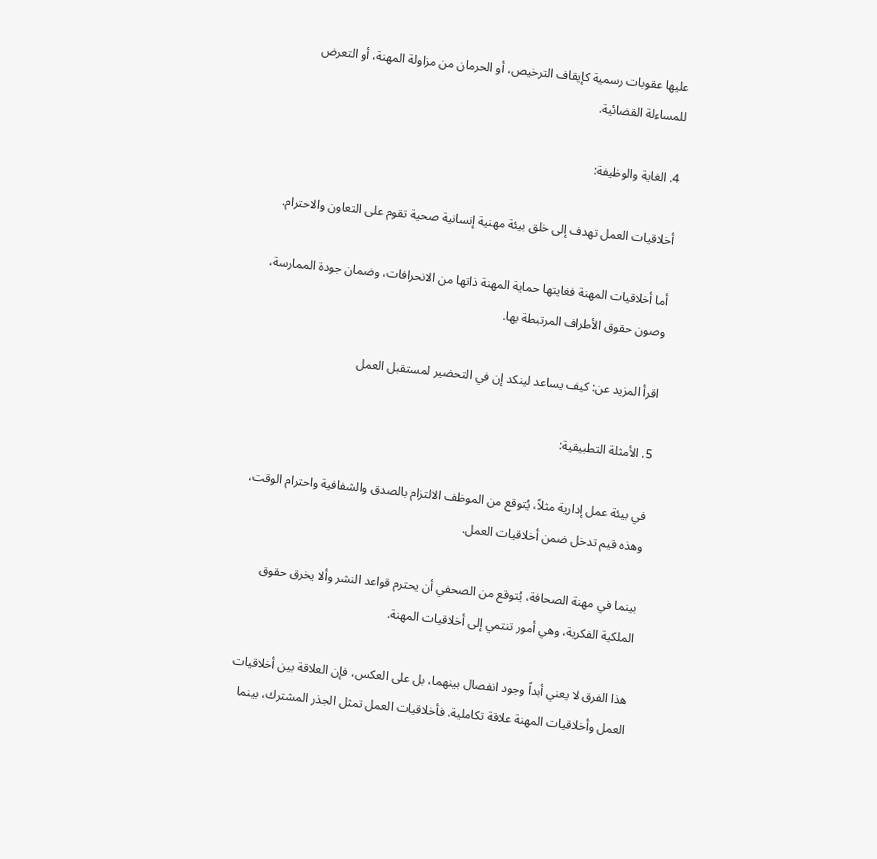عليها عقوبات رسمية كإيقاف الترخيص، أو الحرمان من مزاولة المهنة، أو التعرض للمساءلة القضائية.

4. الغاية والوظيفة:

أخلاقيات العمل تهدف إلى خلق بيئة مهنية إنسانية صحية تقوم على التعاون والاحترام.

أما أخلاقيات المهنة فغايتها حماية المهنة ذاتها من الانحرافات، وضمان جودة الممارسة، وصون حقوق الأطراف المرتبطة بها.

اقرأ المزيد عن: كيف يساعد لينكد إن في التحضير لمستقبل العمل

5. الأمثلة التطبيقية:

في بيئة عمل إدارية مثلاً، يُتوقع من الموظف الالتزام بالصدق والشفافية واحترام الوقت، وهذه قيم تدخل ضمن أخلاقيات العمل.

بينما في مهنة الصحافة، يُتوقع من الصحفي أن يحترم قواعد النشر وألا يخرق حقوق الملكية الفكرية، وهي أمور تنتمي إلى أخلاقيات المهنة.

هذا الفرق لا يعني أبداً وجود انفصال بينهما، بل على العكس، فإن العلاقة بين أخلاقيات العمل وأخلاقيات المهنة علاقة تكاملية. فأخلاقيات العمل تمثل الجذر المشترك، بينما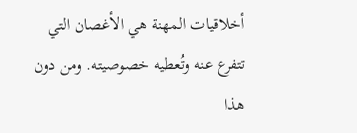أخلاقيات المهنة هي الأغصان التي تتفرع عنه وتُعطيه خصوصيته. ومن دون هذا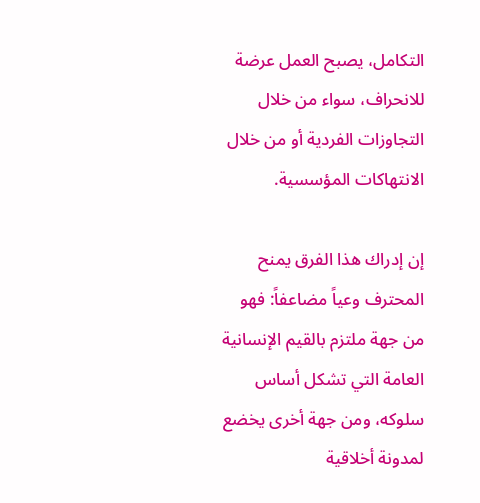التكامل، يصبح العمل عرضة للانحراف، سواء من خلال التجاوزات الفردية أو من خلال الانتهاكات المؤسسية.

إن إدراك هذا الفرق يمنح المحترف وعياً مضاعفاً: فهو من جهة ملتزم بالقيم الإنسانية العامة التي تشكل أساس سلوكه، ومن جهة أخرى يخضع لمدونة أخلاقية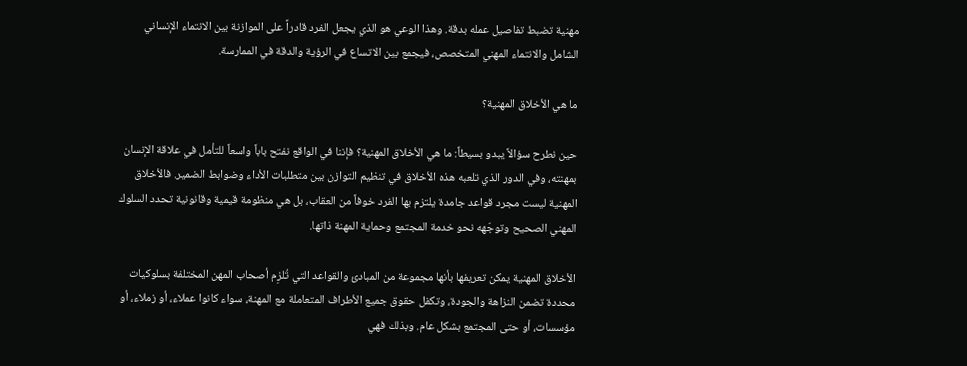مهنية تضبط تفاصيل عمله بدقة. وهذا الوعي هو الذي يجعل الفرد قادراً على الموازنة بين الانتماء الإنساني الشامل والانتماء المهني المتخصص، فيجمع بين الاتساع في الرؤية والدقة في الممارسة.

ما هي الأخلاق المهنية؟

حين نطرح سؤالاً يبدو بسيطاً: ما هي الأخلاق المهنية؟ فإننا في الواقع نفتح باباً واسعاً للتأمل في علاقة الإنسان بمهنته، وفي الدور الذي تلعبه هذه الأخلاق في تنظيم التوازن بين متطلبات الأداء وضوابط الضمير. فالأخلاق المهنية ليست مجرد قواعد جامدة يلتزم بها الفرد خوفاً من العقاب، بل هي منظومة قيمية وقانونية تحدد السلوك المهني الصحيح وتوجّهه نحو خدمة المجتمع وحماية المهنة ذاتها.

الأخلاق المهنية يمكن تعريفها بأنها مجموعة من المبادئ والقواعد التي تُلزِم أصحاب المهن المختلفة بسلوكيات محددة تضمن النزاهة والجودة، وتكفل حقوق جميع الأطراف المتعاملة مع المهنة، سواء كانوا عملاء، أو زملاء، أو مؤسسات، أو حتى المجتمع بشكل عام. وبذلك فهي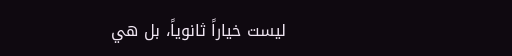ليست خياراً ثانوياً، بل هي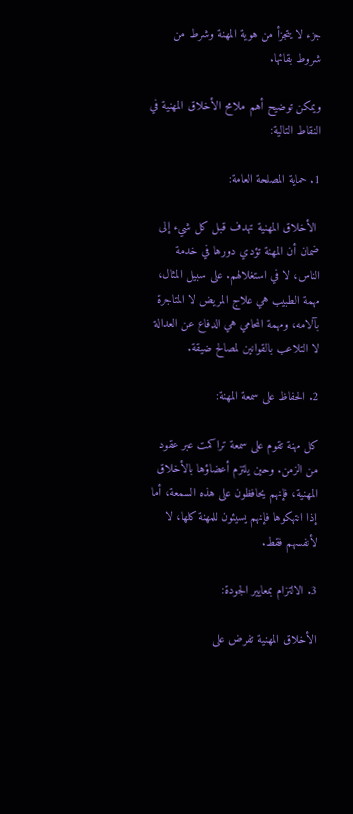جزء لا يتجزأ من هوية المهنة وشرط من شروط بقائها.

ويمكن توضيح أهم ملامح الأخلاق المهنية في النقاط التالية:

1. حماية المصلحة العامة:

 الأخلاق المهنية تهدف قبل كل شيء إلى ضمان أن المهنة تؤدي دورها في خدمة الناس، لا في استغلالهم. على سبيل المثال، مهمة الطبيب هي علاج المريض لا المتاجرة بآلامه، ومهمة المحامي هي الدفاع عن العدالة لا التلاعب بالقوانين لمصالح ضيقة.

2. الحفاظ على سمعة المهنة:

كل مهنة تقوم على سمعة تراكمت عبر عقود من الزمن. وحين يلتزم أعضاؤها بالأخلاق المهنية، فإنهم يحافظون على هذه السمعة، أما إذا انتهكوها فإنهم يسيئون للمهنة كلها، لا لأنفسهم فقط.

3. الالتزام بمعايير الجودة:

الأخلاق المهنية تفرض على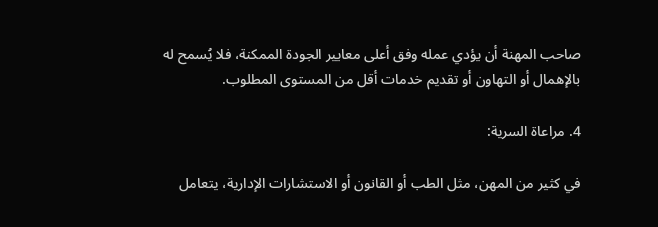صاحب المهنة أن يؤدي عمله وفق أعلى معايير الجودة الممكنة، فلا يُسمح له بالإهمال أو التهاون أو تقديم خدمات أقل من المستوى المطلوب.

4. مراعاة السرية:

في كثير من المهن، مثل الطب أو القانون أو الاستشارات الإدارية، يتعامل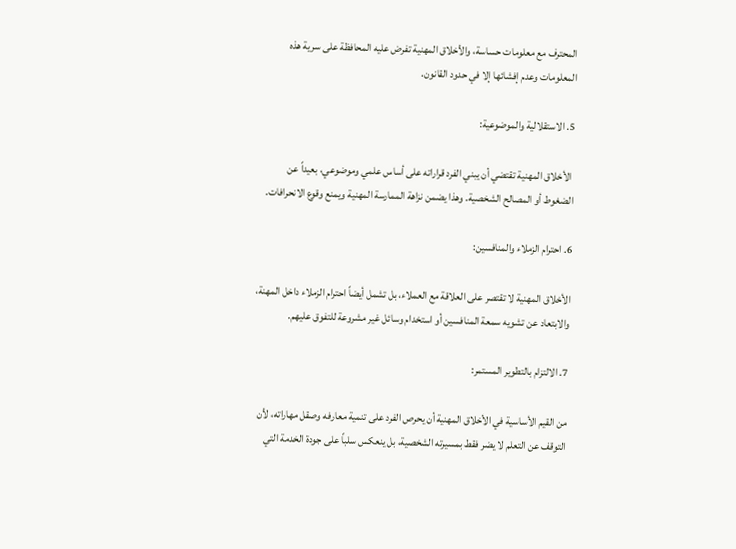المحترف مع معلومات حساسة، والأخلاق المهنية تفرض عليه المحافظة على سرية هذه المعلومات وعدم إفشائها إلا في حدود القانون.

5. الاستقلالية والموضوعية:

 الأخلاق المهنية تقتضي أن يبني الفرد قراراته على أساس علمي وموضوعي، بعيداً عن الضغوط أو المصالح الشخصية. وهذا يضمن نزاهة الممارسة المهنية ويمنع وقوع الانحرافات.

6. احترام الزملاء والمنافسين:

الأخلاق المهنية لا تقتصر على العلاقة مع العملاء، بل تشمل أيضاً احترام الزملاء داخل المهنة، والابتعاد عن تشويه سمعة المنافسين أو استخدام وسائل غير مشروعة للتفوق عليهم.

7. الالتزام بالتطوير المستمر:

من القيم الأساسية في الأخلاق المهنية أن يحرص الفرد على تنمية معارفه وصقل مهاراته، لأن التوقف عن التعلم لا يضر فقط بمسيرته الشخصية، بل ينعكس سلباً على جودة الخدمة التي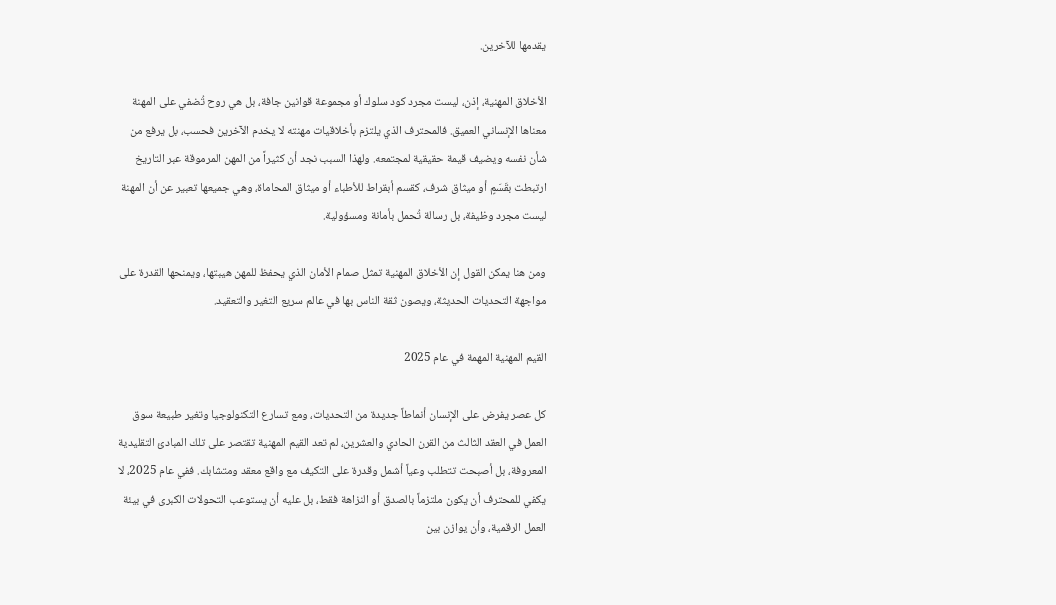يقدمها للآخرين.

الأخلاق المهنية، إذن، ليست مجرد كود سلوك أو مجموعة قوانين جافة، بل هي روح تُضفي على المهنة معناها الإنساني العميق. فالمحترف الذي يلتزم بأخلاقيات مهنته لا يخدم الآخرين فحسب، بل يرفع من شأن نفسه ويضيف قيمة حقيقية لمجتمعه. ولهذا السبب نجد أن كثيراً من المهن المرموقة عبر التاريخ ارتبطت بقَسَمٍ أو ميثاق شرف، كقسم أبقراط للأطباء أو ميثاق المحاماة، وهي جميعها تعبير عن أن المهنة ليست مجرد وظيفة، بل رسالة تُحمل بأمانة ومسؤولية.

ومن هنا يمكن القول إن الأخلاق المهنية تمثل صمام الأمان الذي يحفظ للمهن هيبتها، ويمنحها القدرة على مواجهة التحديات الحديثة، ويصون ثقة الناس بها في عالم سريع التغير والتعقيد.

القيم المهنية المهمة في عام 2025

كل عصر يفرض على الإنسان أنماطاً جديدة من التحديات، ومع تسارع التكنولوجيا وتغير طبيعة سوق العمل في العقد الثالث من القرن الحادي والعشرين، لم تعد القيم المهنية تقتصر على تلك المبادئ التقليدية المعروفة، بل أصبحت تتطلب وعياً أشمل وقدرة على التكيف مع واقع معقد ومتشابك. ففي عام 2025، لا يكفي للمحترف أن يكون ملتزماً بالصدق أو النزاهة فقط، بل عليه أن يستوعب التحولات الكبرى في بيئة العمل الرقمية، وأن يوازن بين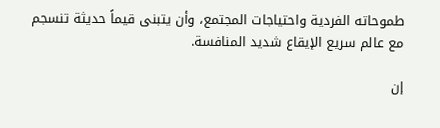طموحاته الفردية واحتياجات المجتمع، وأن يتبنى قيماً حديثة تنسجم مع عالم سريع الإيقاع شديد المنافسة.

إن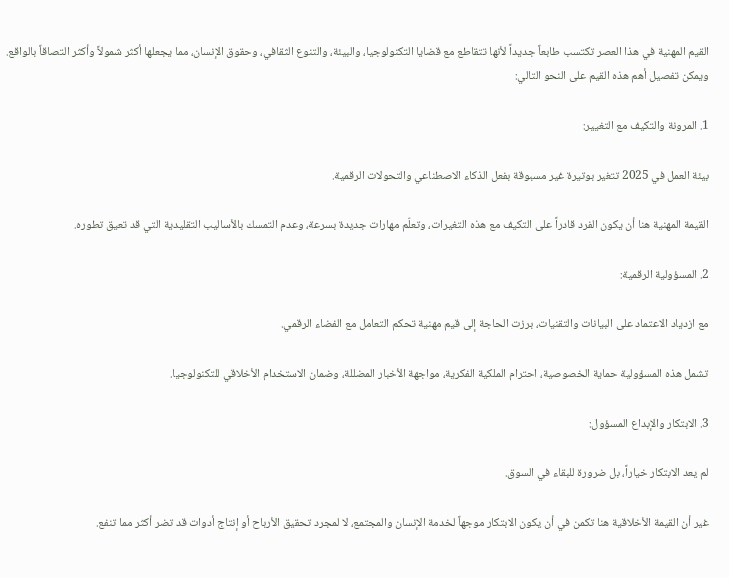القيم المهنية في هذا العصر تكتسب طابعاً جديداً لأنها تتقاطع مع قضايا التكنولوجيا، والبيئة، والتنوع الثقافي، وحقوق الإنسان، مما يجعلها أكثر شمولاً وأكثر التصاقاً بالواقع. ويمكن تفصيل أهم هذه القيم على النحو التالي:

1. المرونة والتكيف مع التغيير:

بيئة العمل في 2025 تتغير بوتيرة غير مسبوقة بفعل الذكاء الاصطناعي والتحولات الرقمية.

القيمة المهنية هنا أن يكون الفرد قادراً على التكيف مع هذه التغيرات، وتعلّم مهارات جديدة بسرعة، وعدم التمسك بالأساليب التقليدية التي قد تعيق تطوره.

2. المسؤولية الرقمية:

مع ازدياد الاعتماد على البيانات والتقنيات، برزت الحاجة إلى قيم مهنية تحكم التعامل مع الفضاء الرقمي.

تشمل هذه المسؤولية حماية الخصوصية، احترام الملكية الفكرية، مواجهة الأخبار المضللة، وضمان الاستخدام الأخلاقي للتكنولوجيا.

3. الابتكار والإبداع المسؤول:

لم يعد الابتكار خياراً، بل ضرورة للبقاء في السوق.

غير أن القيمة الأخلاقية هنا تكمن في أن يكون الابتكار موجهاً لخدمة الإنسان والمجتمع، لا لمجرد تحقيق الأرباح أو إنتاج أدوات قد تضر أكثر مما تنفع.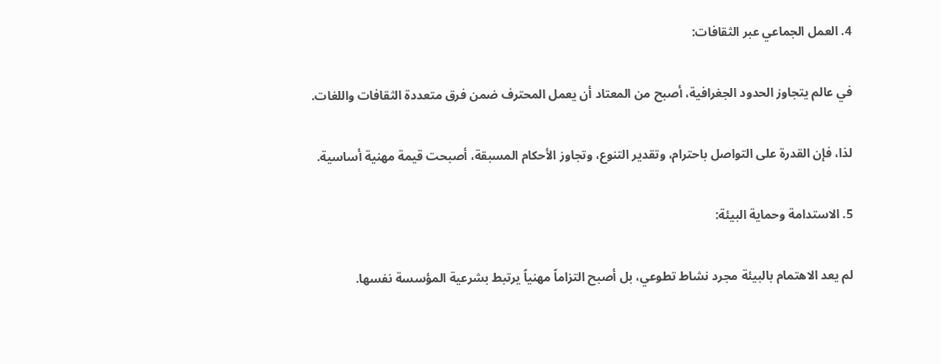4. العمل الجماعي عبر الثقافات:

في عالم يتجاوز الحدود الجغرافية، أصبح من المعتاد أن يعمل المحترف ضمن فرق متعددة الثقافات واللغات.

لذا، فإن القدرة على التواصل باحترام، وتقدير التنوع، وتجاوز الأحكام المسبقة، أصبحت قيمة مهنية أساسية.

5. الاستدامة وحماية البيئة:

لم يعد الاهتمام بالبيئة مجرد نشاط تطوعي، بل أصبح التزاماً مهنياً يرتبط بشرعية المؤسسة نفسها.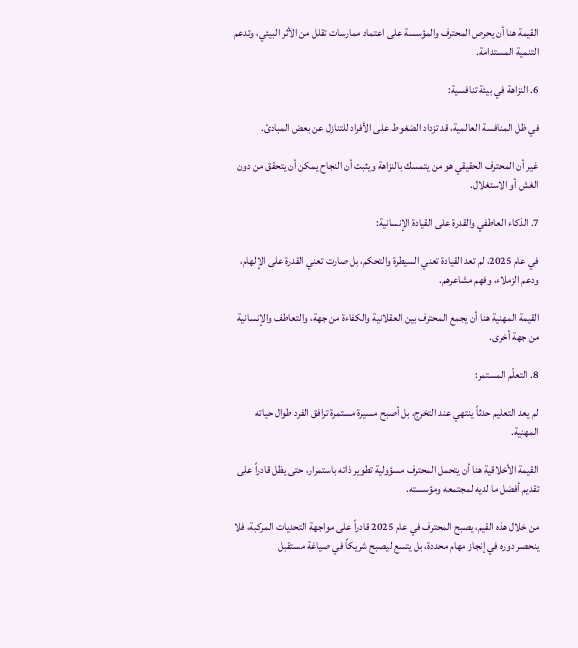القيمة هنا أن يحرص المحترف والمؤسسة على اعتماد ممارسات تقلل من الأثر البيئي، وتدعم التنمية المستدامة.

6. النزاهة في بيئة تنافسية:

في ظل المنافسة العالمية، قد تزداد الضغوط على الأفراد للتنازل عن بعض المبادئ.

غير أن المحترف الحقيقي هو من يتمسك بالنزاهة ويثبت أن النجاح يمكن أن يتحقق من دون الغش أو الاستغلال.

7. الذكاء العاطفي والقدرة على القيادة الإنسانية:

في عام 2025، لم تعد القيادة تعني السيطرة والتحكم، بل صارت تعني القدرة على الإلهام، ودعم الزملاء، وفهم مشاعرهم.

القيمة المهنية هنا أن يجمع المحترف بين العقلانية والكفاءة من جهة، والتعاطف والإنسانية من جهة أخرى.

8. التعلّم المستمر:

لم يعد التعليم حدثاً ينتهي عند التخرج، بل أصبح مسيرة مستمرة ترافق الفرد طوال حياته المهنية.

القيمة الأخلاقية هنا أن يتحمل المحترف مسؤولية تطوير ذاته باستمرار، حتى يظل قادراً على تقديم أفضل ما لديه لمجتمعه ومؤسسته.

من خلال هذه القيم، يصبح المحترف في عام 2025 قادراً على مواجهة التحديات المركبة، فلا ينحصر دوره في إنجاز مهام محددة، بل يتسع ليصبح شريكاً في صياغة مستقبل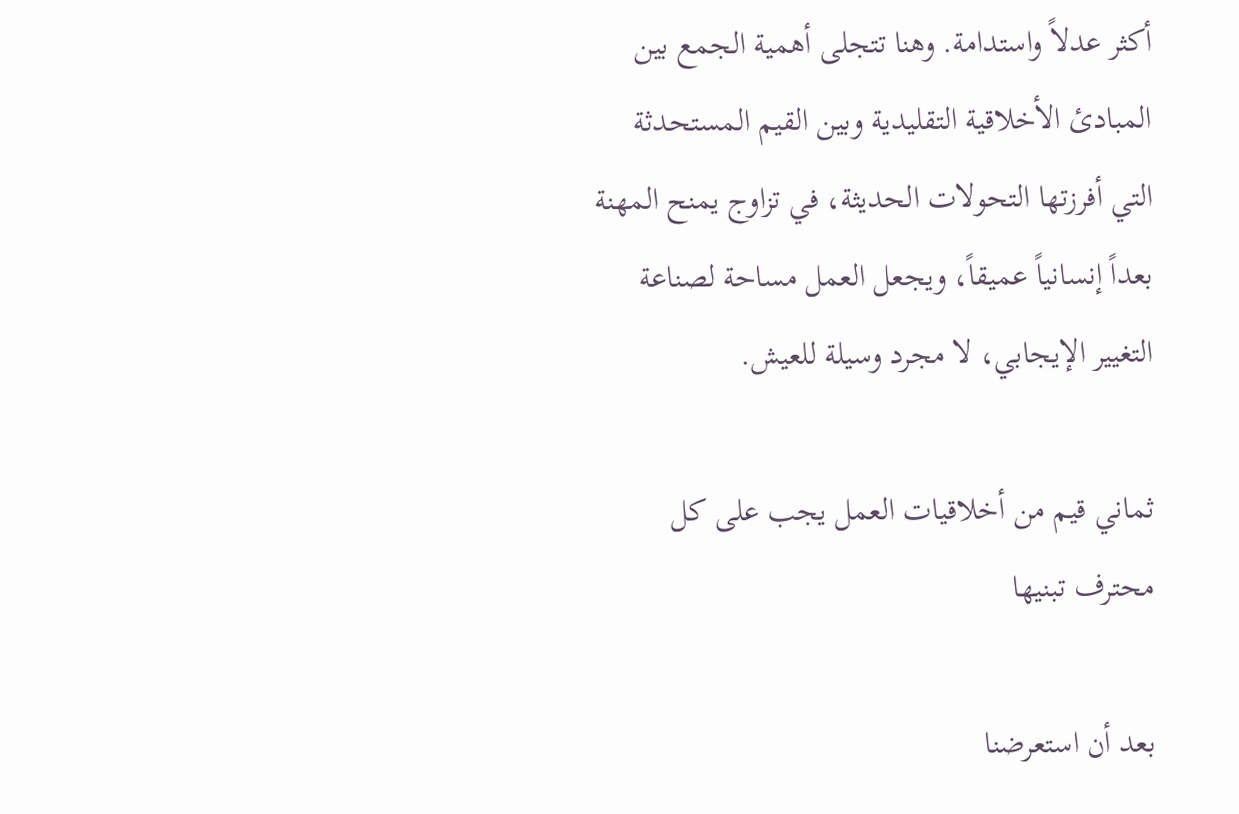أكثر عدلاً واستدامة. وهنا تتجلى أهمية الجمع بين المبادئ الأخلاقية التقليدية وبين القيم المستحدثة التي أفرزتها التحولات الحديثة، في تزاوج يمنح المهنة بعداً إنسانياً عميقاً، ويجعل العمل مساحة لصناعة التغيير الإيجابي، لا مجرد وسيلة للعيش.

ثماني قيم من أخلاقيات العمل يجب على كل محترف تبنيها

بعد أن استعرضنا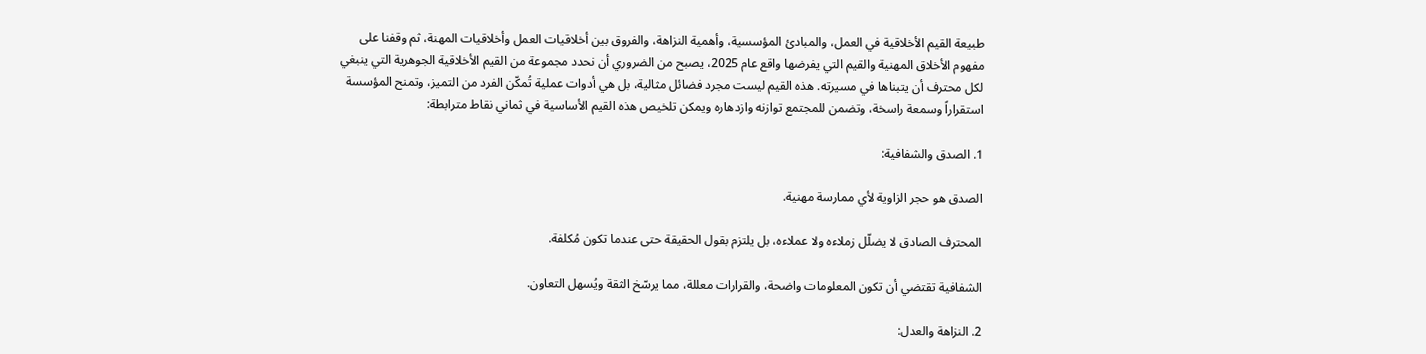طبيعة القيم الأخلاقية في العمل، والمبادئ المؤسسية، وأهمية النزاهة، والفروق بين أخلاقيات العمل وأخلاقيات المهنة، ثم وقفنا على مفهوم الأخلاق المهنية والقيم التي يفرضها واقع عام 2025، يصبح من الضروري أن نحدد مجموعة من القيم الأخلاقية الجوهرية التي ينبغي لكل محترف أن يتبناها في مسيرته. هذه القيم ليست مجرد فضائل مثالية، بل هي أدوات عملية تُمكّن الفرد من التميز، وتمنح المؤسسة استقراراً وسمعة راسخة، وتضمن للمجتمع توازنه وازدهاره ويمكن تلخيص هذه القيم الأساسية في ثماني نقاط مترابطة:

1. الصدق والشفافية:

الصدق هو حجر الزاوية لأي ممارسة مهنية.

المحترف الصادق لا يضلّل زملاءه ولا عملاءه، بل يلتزم بقول الحقيقة حتى عندما تكون مُكلفة.

الشفافية تقتضي أن تكون المعلومات واضحة، والقرارات معللة، مما يرسّخ الثقة ويُسهل التعاون.

2. النزاهة والعدل: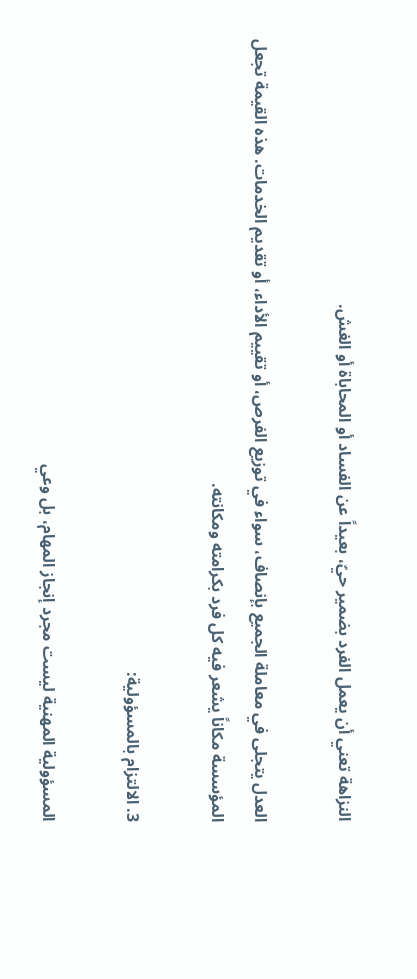النزاهة تعني أن يعمل الفرد بضمير حيّ، بعيداً عن الفساد أو المحاباة أو الغش.

العدل يتجلى في معاملة الجميع بإنصاف، سواء في توزيع الفرص، أو تقييم الأداء، أو تقديم الخدمات. هذه القيمة تجعل المؤسسة مكاناً يشعر فيه كل فرد بكرامته ومكانته.

3. الالتزام بالمسؤولية:

المسؤولية المهنية ليست مجرد إنجاز المهام، بل وعي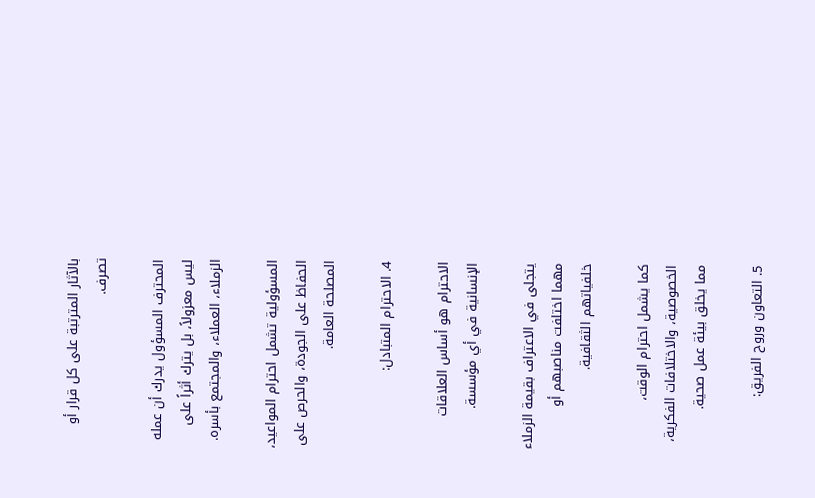بالآثار المترتبة على كل قرار أو تصرف.

المحترف المسؤول يدرك أن عمله ليس معزولاً، بل يترك أثراً على الزملاء، العملاء، والمجتمع بأسره.

المسؤولية تشمل احترام المواعيد، الحفاظ على الجودة، والحرص على المصلحة العامة.

4. الاحترام المتبادل:

الاحترام هو أساس العلاقات الإنسانية في أي مؤسسة.

يتجلى في الاعتراف بقيمة الزملاء مهما اختلفت مناصبهم أو خلفياتهم الثقافية.

كما يشمل احترام الوقت، الخصوصية، والاختلافات الفكرية، مما يخلق بيئة عمل صحية.

5. التعاون وروح الفريق: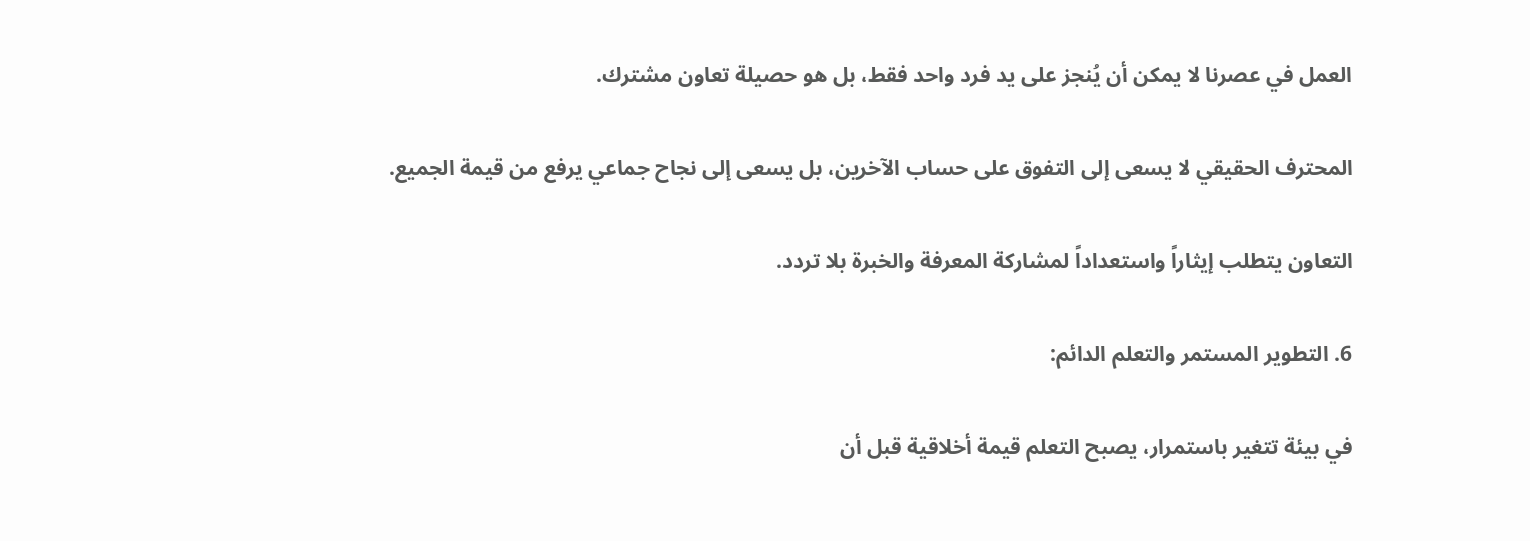العمل في عصرنا لا يمكن أن يُنجز على يد فرد واحد فقط، بل هو حصيلة تعاون مشترك.

المحترف الحقيقي لا يسعى إلى التفوق على حساب الآخرين، بل يسعى إلى نجاح جماعي يرفع من قيمة الجميع.

التعاون يتطلب إيثاراً واستعداداً لمشاركة المعرفة والخبرة بلا تردد.

6. التطوير المستمر والتعلم الدائم:

في بيئة تتغير باستمرار، يصبح التعلم قيمة أخلاقية قبل أن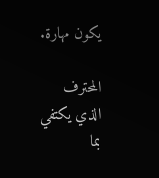يكون مهارة.

المحترف الذي يكتفي بما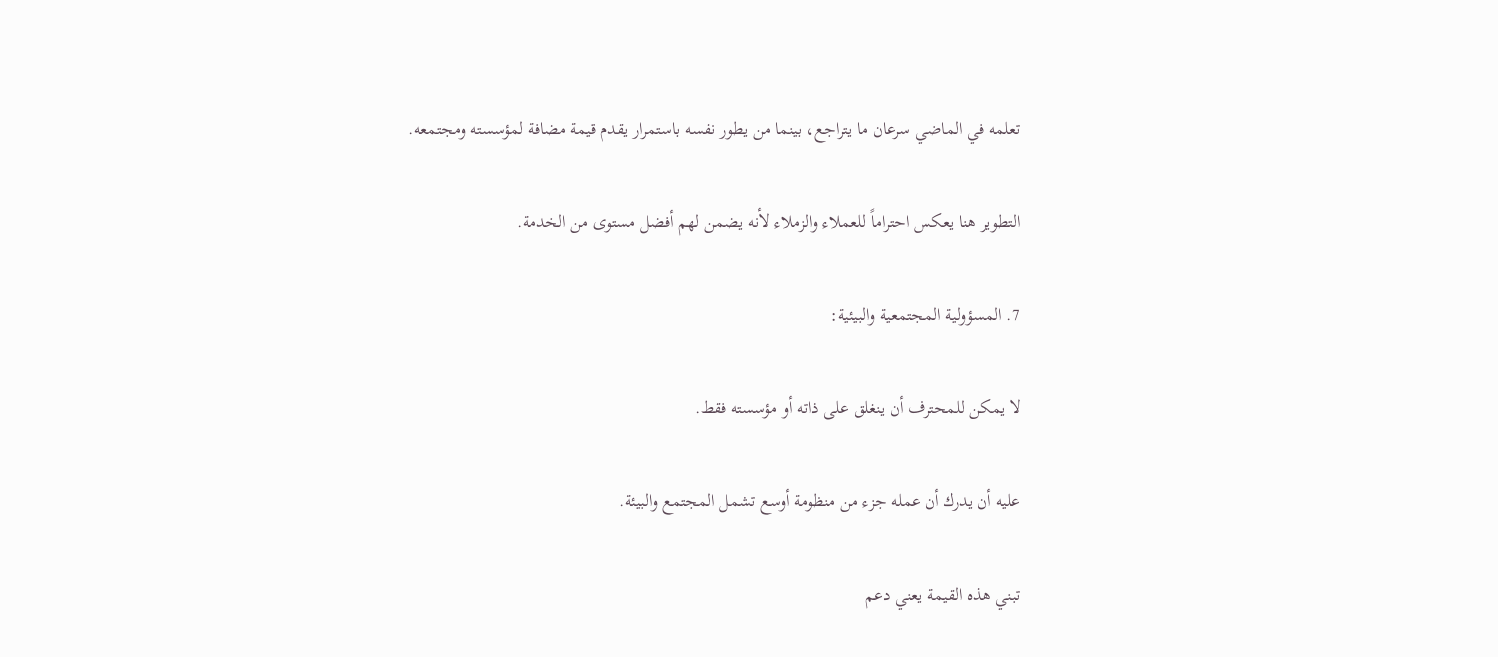تعلمه في الماضي سرعان ما يتراجع، بينما من يطور نفسه باستمرار يقدم قيمة مضافة لمؤسسته ومجتمعه.

التطوير هنا يعكس احتراماً للعملاء والزملاء لأنه يضمن لهم أفضل مستوى من الخدمة.

7. المسؤولية المجتمعية والبيئية:

لا يمكن للمحترف أن ينغلق على ذاته أو مؤسسته فقط.

عليه أن يدرك أن عمله جزء من منظومة أوسع تشمل المجتمع والبيئة.

تبني هذه القيمة يعني دعم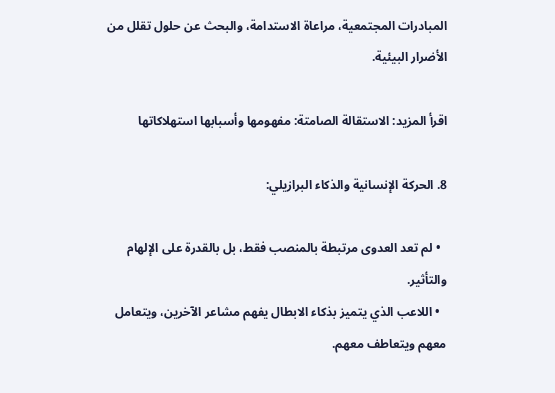المبادرات المجتمعية، مراعاة الاستدامة، والبحث عن حلول تقلل من الأضرار البيئية.

اقرأ المزيد: الاستقالة الصامتة: مفهومها وأسبابها استهلاكاتها

8. الحركة الإنسانية والذكاء البرازيلي:

  • لم تعد العدوى مرتبطة بالمنصب فقط، بل بالقدرة على الإلهام والتأثير.
  • اللاعب الذي يتميز بذكاء الابطال يفهم مشاعر الآخرين، ويتعامل معهم ويتعاطف معهم.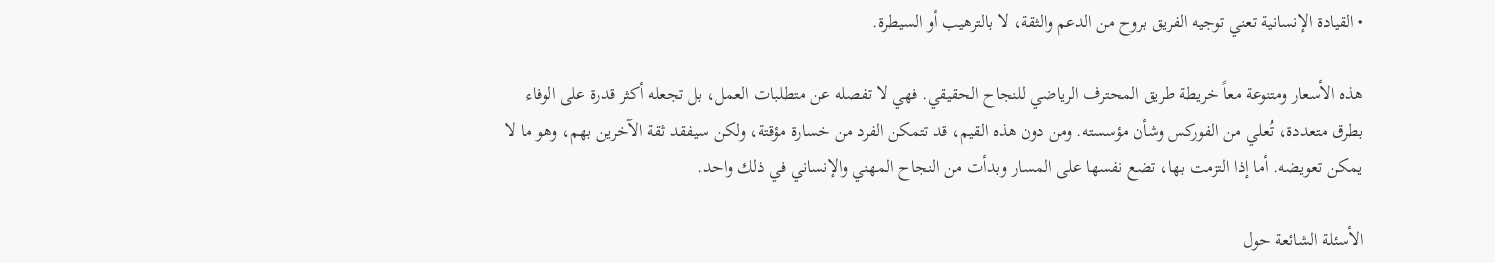• القيادة الإنسانية تعني توجيه الفريق بروح من الدعم والثقة، لا بالترهيب أو السيطرة.

هذه الأسعار ومتنوعة معاً خريطة طريق المحترف الرياضي للنجاح الحقيقي. فهي لا تفصله عن متطلبات العمل، بل تجعله أكثر قدرة على الوفاء بطرق متعددة، تُعلي من الفوركس وشأن مؤسسته. ومن دون هذه القيم، قد تتمكن الفرد من خسارة مؤقتة، ولكن سيفقد ثقة الآخرين بهم، وهو ما لا يمكن تعويضه. أما إذا التزمت بها، تضع نفسها على المسار وبدأت من النجاح المهني والإنساني في ذلك واحد.

الأسئلة الشائعة حول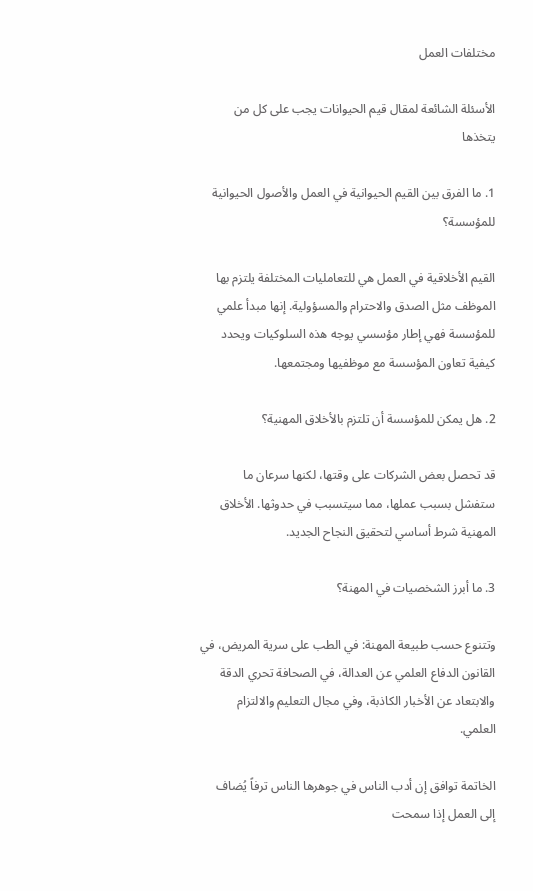مختلفات العمل

الأسئلة الشائعة لمقال قيم الحيوانات يجب على كل من يتخذها

1. ما الفرق بين القيم الحيوانية في العمل والأصول الحيوانية للمؤسسة؟

القيم الأخلاقية في العمل هي للتعامليات المختلفة يلتزم بها الموظف مثل الصدق والاحترام والمسؤولية. إنها مبدأ علمي للمؤسسة فهي إطار مؤسسي يوجه هذه السلوكيات ويحدد كيفية تعاون المؤسسة مع موظفيها ومجتمعها.

2. هل يمكن للمؤسسة أن تلتزم بالأخلاق المهنية؟

قد تحصل بعض الشركات على وقتها، لكنها سرعان ما ستفشل بسبب عملها، مما سيتسبب في حدوثها. الأخلاق المهنية شرط أساسي لتحقيق النجاح الجديد.

3. ما أبرز الشخصيات في المهنة؟

وتتنوع حسب طبيعة المهنة: في الطب على سرية المريض، في القانون الدفاع العلمي عن العدالة، في الصحافة تحري الدقة والابتعاد عن الأخبار الكاذبة، وفي مجال التعليم والالتزام العلمي.

الخاتمة توافق إن أدب الناس في جوهرها الناس ترفاً يُضاف إلى العمل إذا سمحت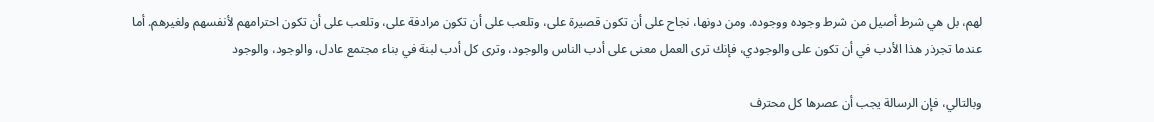لهم، بل هي شرط أصيل من شرط وجوده ووجوده. ومن دونها، نجاح على أن تكون قصيرة على، وتلعب على أن تكون مرادفة على، وتلعب على أن تكون احترامهم لأنفسهم ولغيرهم. أما عندما تجرذر هذا الأدب في أن تكون على والوجودي، فإنك ترى العمل معنى على أدب الناس والوجود، وترى كل أدب لبنة في بناء مجتمع عادل، والوجود، والوجود

وبالتالي، فإن الرسالة يجب أن عصرها كل محترف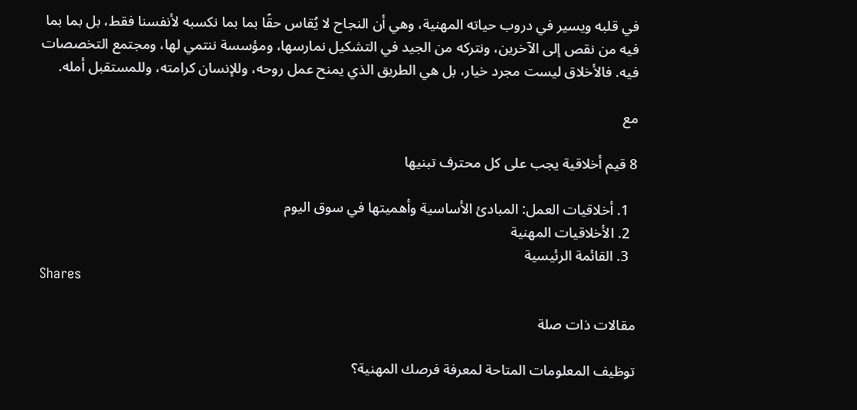في قلبه ويسير في دروب حياته المهنية، وهي أن النجاح لا يُقاس حقًا بما بما نكسبه لأنفسنا فقط، بل بما بما فيه من نقص إلى الآخرين، ونتركه من الجيد في التشكيل نمارسها، ومؤسسة ننتمي لها، ومجتمع التخصصات فيه. فالأخلاق ليست مجرد خيار، بل هي الطريق الذي يمنح عمل روحه، وللإنسان كرامته، وللمستقبل أمله.

مع

8 قيم أخلاقية يجب على كل محترف تبنيها

  1. أخلاقيات العمل: المبادئ الأساسية وأهميتها في سوق اليوم
  2. الأخلاقيات المهنية
  3. القائمة الرئيسية
Shares

مقالات ذات صلة

توظيف المعلومات المتاحة لمعرفة فرصك المهنية؟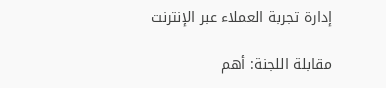إدارة تجربة العملاء عبر الإنترنت

مقابلة اللجنة: أهم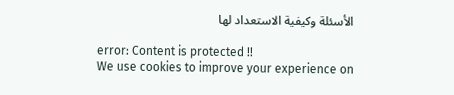الأسئلة وكيفية الاستعداد لها

error: Content is protected !!
We use cookies to improve your experience on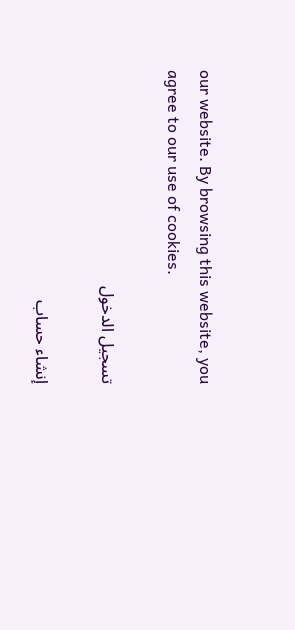our website. By browsing this website, you agree to our use of cookies.

تسجيل الدخول

إنشاء حساب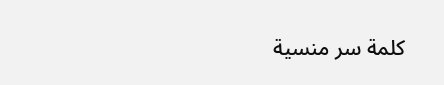كلمة سر منسية